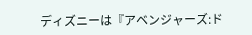ディズニーは『アベンジャーズ:ド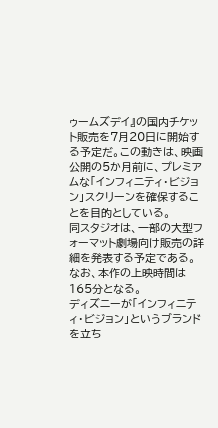ゥームズデイ』の国内チケット販売を7月20日に開始する予定だ。この動きは、映画公開の5か月前に、プレミアムな「インフィニティ・ビジョン」スクリーンを確保することを目的としている。
同スタジオは、一部の大型フォーマット劇場向け販売の詳細を発表する予定である。なお、本作の上映時間は165分となる。
ディズニーが「インフィニティ・ビジョン」というブランドを立ち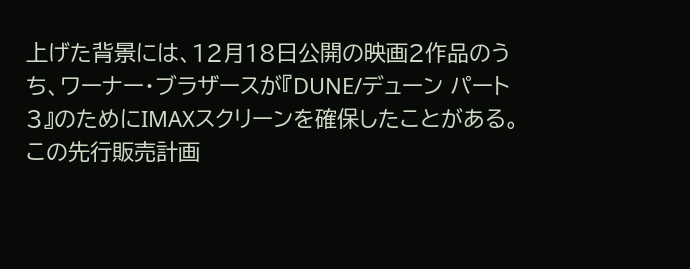上げた背景には、12月18日公開の映画2作品のうち、ワーナー・ブラザースが『DUNE/デューン パート3』のためにIMAXスクリーンを確保したことがある。
この先行販売計画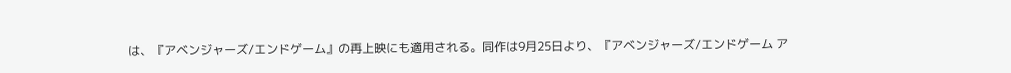は、『アベンジャーズ/エンドゲーム』の再上映にも適用される。同作は9月25日より、『アベンジャーズ/エンドゲーム ア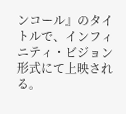ンコール』のタイトルで、インフィニティ・ビジョン形式にて上映される。